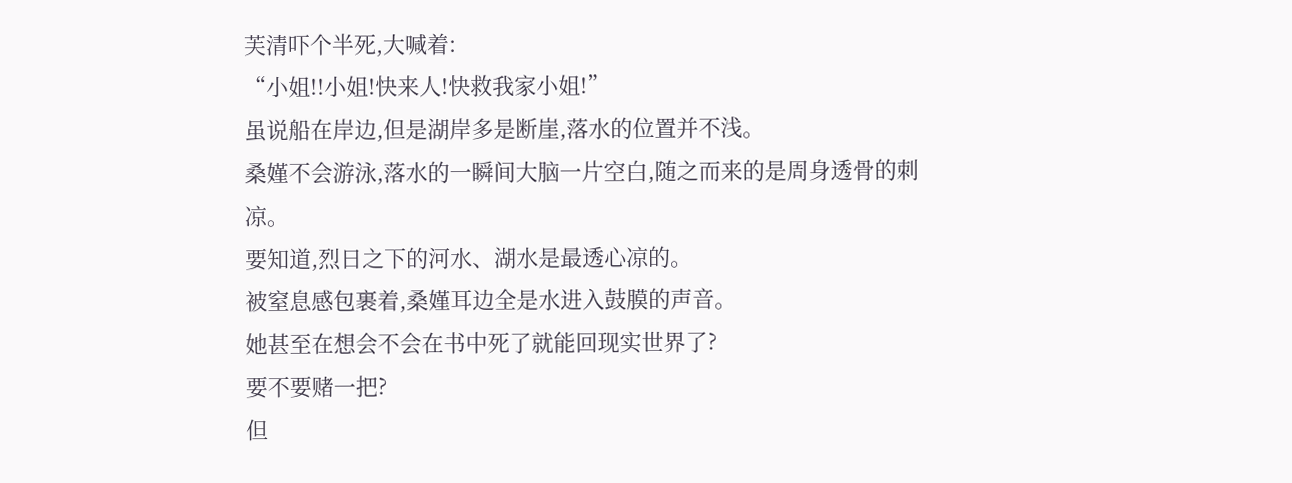芙清吓个半死,大喊着:
“小姐!!小姐!快来人!快救我家小姐!”
虽说船在岸边,但是湖岸多是断崖,落水的位置并不浅。
桑嫤不会游泳,落水的一瞬间大脑一片空白,随之而来的是周身透骨的刺凉。
要知道,烈日之下的河水、湖水是最透心凉的。
被窒息感包裹着,桑嫤耳边全是水进入鼓膜的声音。
她甚至在想会不会在书中死了就能回现实世界了?
要不要赌一把?
但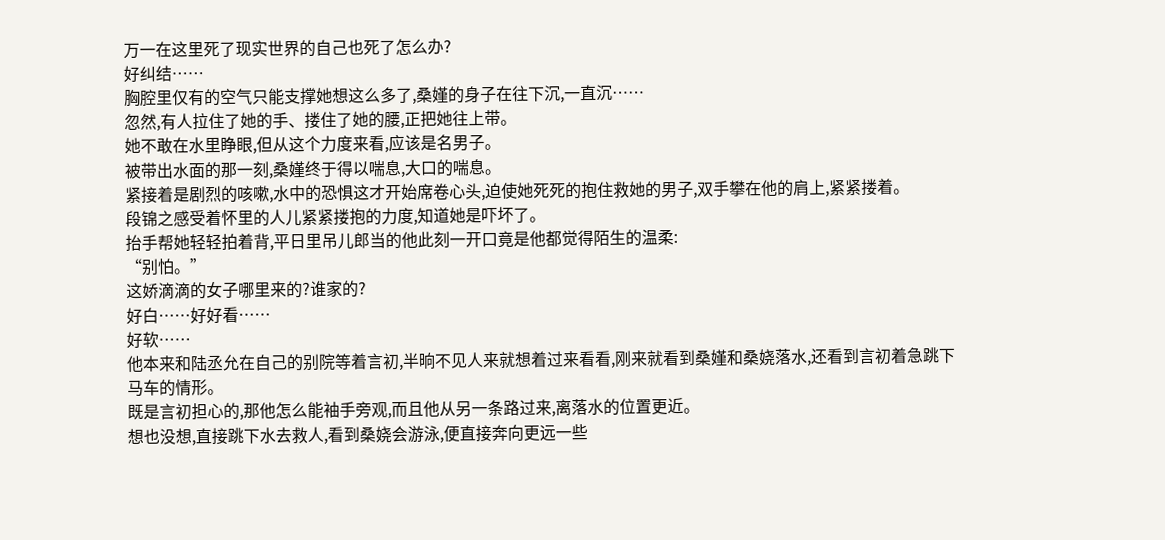万一在这里死了现实世界的自己也死了怎么办?
好纠结……
胸腔里仅有的空气只能支撑她想这么多了,桑嫤的身子在往下沉,一直沉……
忽然,有人拉住了她的手、搂住了她的腰,正把她往上带。
她不敢在水里睁眼,但从这个力度来看,应该是名男子。
被带出水面的那一刻,桑嫤终于得以喘息,大口的喘息。
紧接着是剧烈的咳嗽,水中的恐惧这才开始席卷心头,迫使她死死的抱住救她的男子,双手攀在他的肩上,紧紧搂着。
段锦之感受着怀里的人儿紧紧搂抱的力度,知道她是吓坏了。
抬手帮她轻轻拍着背,平日里吊儿郎当的他此刻一开口竟是他都觉得陌生的温柔:
“别怕。”
这娇滴滴的女子哪里来的?谁家的?
好白……好好看……
好软……
他本来和陆丞允在自己的别院等着言初,半晌不见人来就想着过来看看,刚来就看到桑嫤和桑娆落水,还看到言初着急跳下马车的情形。
既是言初担心的,那他怎么能袖手旁观,而且他从另一条路过来,离落水的位置更近。
想也没想,直接跳下水去救人,看到桑娆会游泳,便直接奔向更远一些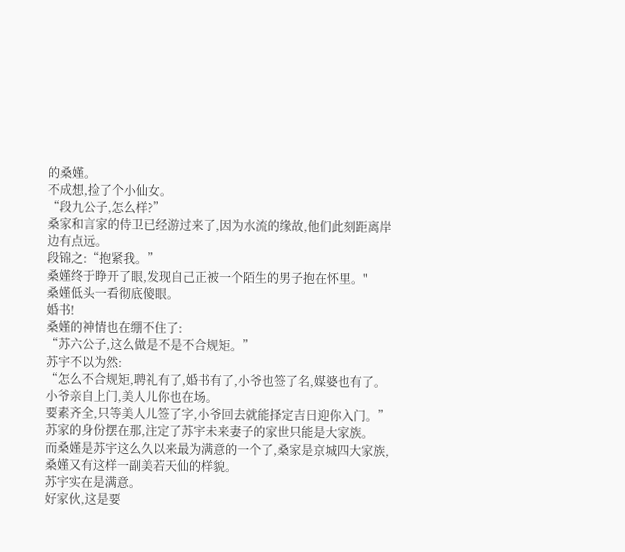的桑嫤。
不成想,捡了个小仙女。
“段九公子,怎么样?”
桑家和言家的侍卫已经游过来了,因为水流的缘故,他们此刻距离岸边有点远。
段锦之:“抱紧我。”
桑嫤终于睁开了眼,发现自己正被一个陌生的男子抱在怀里。"
桑嫤低头一看彻底傻眼。
婚书!
桑嫤的神情也在绷不住了:
“苏六公子,这么做是不是不合规矩。”
苏宇不以为然:
“怎么不合规矩,聘礼有了,婚书有了,小爷也签了名,媒婆也有了。
小爷亲自上门,美人儿你也在场。
要素齐全,只等美人儿签了字,小爷回去就能择定吉日迎你入门。”
苏家的身份摆在那,注定了苏宇未来妻子的家世只能是大家族。
而桑嫤是苏宇这么久以来最为满意的一个了,桑家是京城四大家族,桑嫤又有这样一副美若天仙的样貌。
苏宇实在是满意。
好家伙,这是要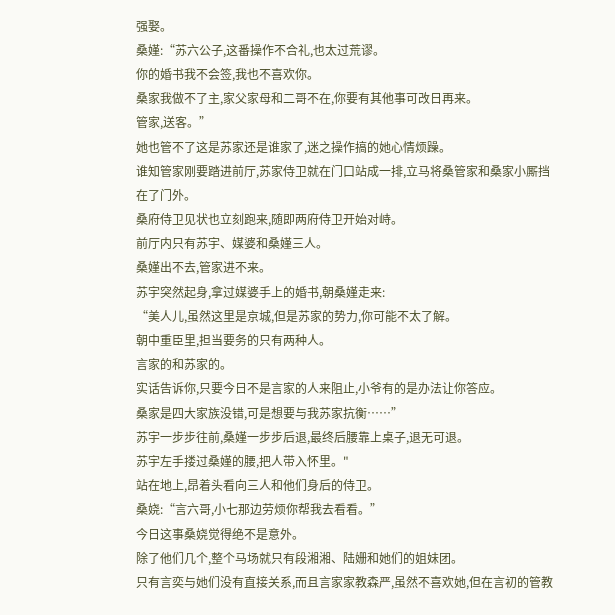强娶。
桑嫤:“苏六公子,这番操作不合礼,也太过荒谬。
你的婚书我不会签,我也不喜欢你。
桑家我做不了主,家父家母和二哥不在,你要有其他事可改日再来。
管家,送客。”
她也管不了这是苏家还是谁家了,迷之操作搞的她心情烦躁。
谁知管家刚要踏进前厅,苏家侍卫就在门口站成一排,立马将桑管家和桑家小厮挡在了门外。
桑府侍卫见状也立刻跑来,随即两府侍卫开始对峙。
前厅内只有苏宇、媒婆和桑嫤三人。
桑嫤出不去,管家进不来。
苏宇突然起身,拿过媒婆手上的婚书,朝桑嫤走来:
“美人儿,虽然这里是京城,但是苏家的势力,你可能不太了解。
朝中重臣里,担当要务的只有两种人。
言家的和苏家的。
实话告诉你,只要今日不是言家的人来阻止,小爷有的是办法让你答应。
桑家是四大家族没错,可是想要与我苏家抗衡……”
苏宇一步步往前,桑嫤一步步后退,最终后腰靠上桌子,退无可退。
苏宇左手搂过桑嫤的腰,把人带入怀里。"
站在地上,昂着头看向三人和他们身后的侍卫。
桑娆:“言六哥,小七那边劳烦你帮我去看看。”
今日这事桑娆觉得绝不是意外。
除了他们几个,整个马场就只有段湘湘、陆姗和她们的姐妹团。
只有言奕与她们没有直接关系,而且言家家教森严,虽然不喜欢她,但在言初的管教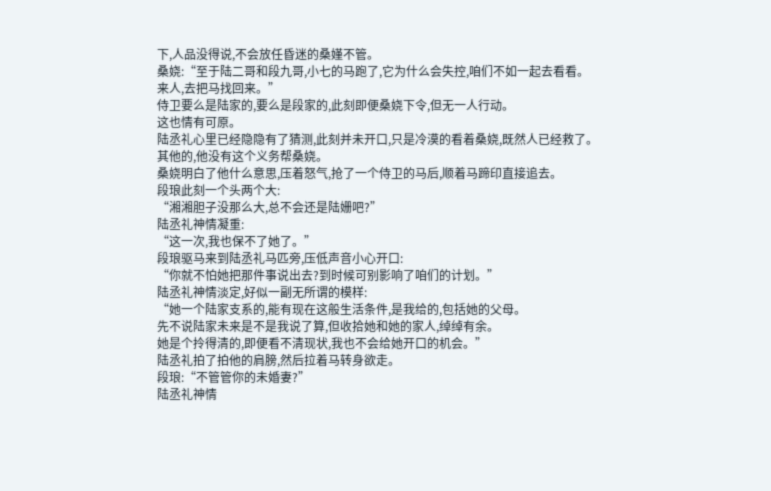下,人品没得说,不会放任昏迷的桑嫤不管。
桑娆:“至于陆二哥和段九哥,小七的马跑了,它为什么会失控,咱们不如一起去看看。
来人,去把马找回来。”
侍卫要么是陆家的,要么是段家的,此刻即便桑娆下令,但无一人行动。
这也情有可原。
陆丞礼心里已经隐隐有了猜测,此刻并未开口,只是冷漠的看着桑娆,既然人已经救了。
其他的,他没有这个义务帮桑娆。
桑娆明白了他什么意思,压着怒气,抢了一个侍卫的马后,顺着马蹄印直接追去。
段琅此刻一个头两个大:
“湘湘胆子没那么大,总不会还是陆姗吧?”
陆丞礼神情凝重:
“这一次,我也保不了她了。”
段琅驱马来到陆丞礼马匹旁,压低声音小心开口:
“你就不怕她把那件事说出去?到时候可别影响了咱们的计划。”
陆丞礼神情淡定,好似一副无所谓的模样:
“她一个陆家支系的,能有现在这般生活条件,是我给的,包括她的父母。
先不说陆家未来是不是我说了算,但收拾她和她的家人,绰绰有余。
她是个拎得清的,即便看不清现状,我也不会给她开口的机会。”
陆丞礼拍了拍他的肩膀,然后拉着马转身欲走。
段琅:“不管管你的未婚妻?”
陆丞礼神情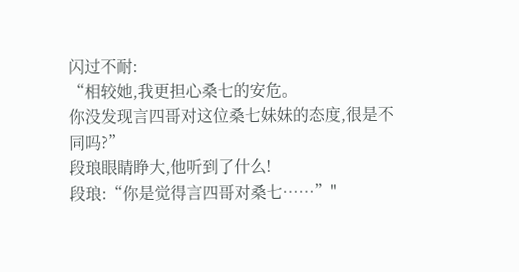闪过不耐:
“相较她,我更担心桑七的安危。
你没发现言四哥对这位桑七妹妹的态度,很是不同吗?”
段琅眼睛睁大,他听到了什么!
段琅:“你是觉得言四哥对桑七……”"